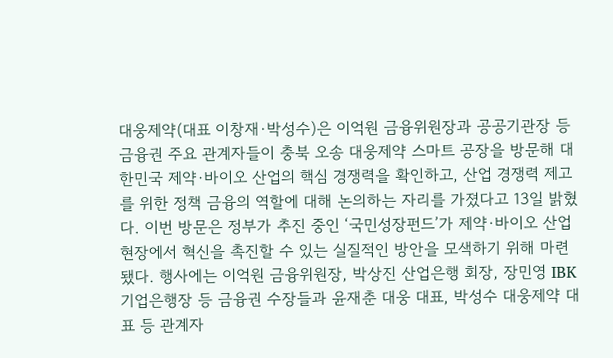대웅제약(대표 이창재·박성수)은 이억원 금융위원장과 공공기관장 등 금융권 주요 관계자들이 충북 오송 대웅제약 스마트 공장을 방문해 대한민국 제약·바이오 산업의 핵심 경쟁력을 확인하고, 산업 경쟁력 제고를 위한 정책 금융의 역할에 대해 논의하는 자리를 가졌다고 13일 밝혔다. 이번 방문은 정부가 추진 중인 ‘국민성장펀드’가 제약·바이오 산업 현장에서 혁신을 촉진할 수 있는 실질적인 방안을 모색하기 위해 마련됐다. 행사에는 이억원 금융위원장, 박상진 산업은행 회장, 장민영 IBK기업은행장 등 금융권 수장들과 윤재춘 대웅 대표, 박성수 대웅제약 대표 등 관계자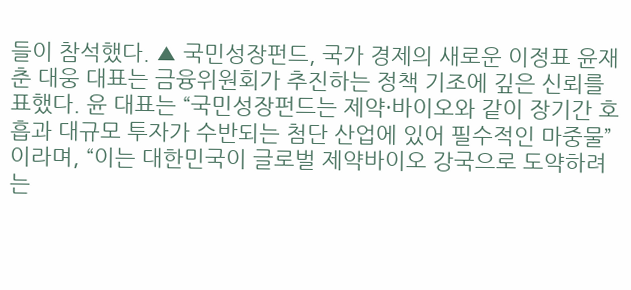들이 참석했다. ▲ 국민성장펀드, 국가 경제의 새로운 이정표 윤재춘 대웅 대표는 금융위원회가 추진하는 정책 기조에 깊은 신뢰를 표했다. 윤 대표는 “국민성장펀드는 제약·바이오와 같이 장기간 호흡과 대규모 투자가 수반되는 첨단 산업에 있어 필수적인 마중물”이라며, “이는 대한민국이 글로벌 제약바이오 강국으로 도약하려는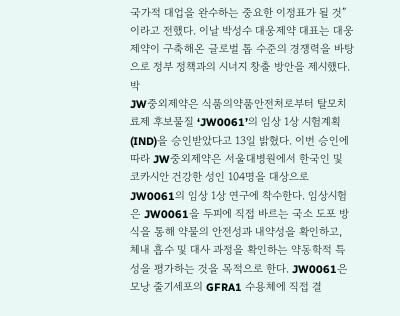국가적 대업을 완수하는 중요한 이정표가 될 것”이라고 전했다. 이날 박성수 대웅제약 대표는 대웅제약이 구축해온 글로벌 톱 수준의 경쟁력을 바탕으로 정부 정책과의 시너지 창출 방안을 제시했다. 박
JW중외제약은 식품의약품안전처로부터 탈모치료제 후보물질 ‘JW0061’의 임상 1상 시험계획(IND)을 승인받았다고 13일 밝혔다. 이번 승인에 따라 JW중외제약은 서울대병원에서 한국인 및 코카시안 건강한 성인 104명을 대상으로 JW0061의 임상 1상 연구에 착수한다. 임상시험은 JW0061을 두피에 직접 바르는 국소 도포 방식을 통해 약물의 안전성과 내약성을 확인하고, 체내 흡수 및 대사 과정을 확인하는 약동학적 특성을 평가하는 것을 목적으로 한다. JW0061은 모낭 줄기세포의 GFRA1 수용체에 직접 결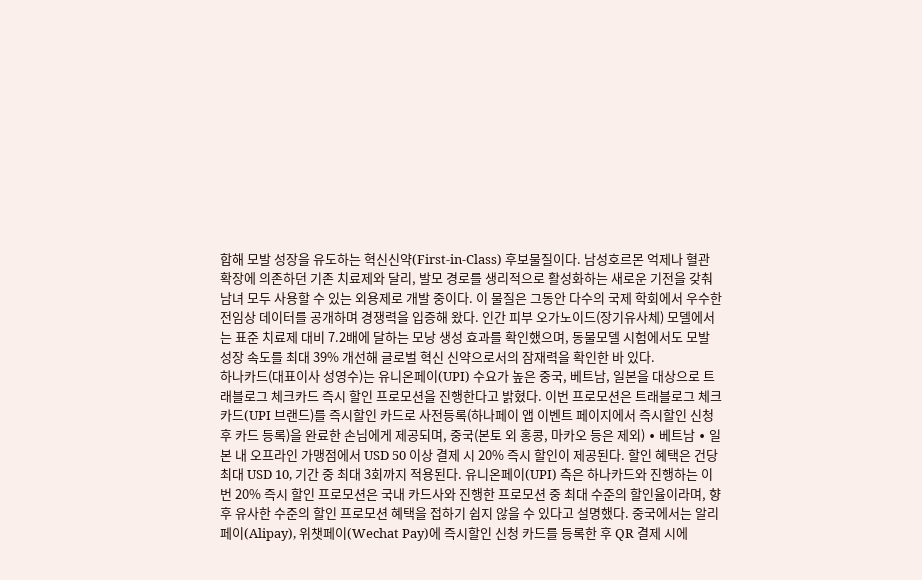합해 모발 성장을 유도하는 혁신신약(First-in-Class) 후보물질이다. 남성호르몬 억제나 혈관 확장에 의존하던 기존 치료제와 달리, 발모 경로를 생리적으로 활성화하는 새로운 기전을 갖춰 남녀 모두 사용할 수 있는 외용제로 개발 중이다. 이 물질은 그동안 다수의 국제 학회에서 우수한 전임상 데이터를 공개하며 경쟁력을 입증해 왔다. 인간 피부 오가노이드(장기유사체) 모델에서는 표준 치료제 대비 7.2배에 달하는 모낭 생성 효과를 확인했으며, 동물모델 시험에서도 모발 성장 속도를 최대 39% 개선해 글로벌 혁신 신약으로서의 잠재력을 확인한 바 있다.
하나카드(대표이사 성영수)는 유니온페이(UPI) 수요가 높은 중국, 베트남, 일본을 대상으로 트래블로그 체크카드 즉시 할인 프로모션을 진행한다고 밝혔다. 이번 프로모션은 트래블로그 체크카드(UPI 브랜드)를 즉시할인 카드로 사전등록(하나페이 앱 이벤트 페이지에서 즉시할인 신청 후 카드 등록)을 완료한 손님에게 제공되며, 중국(본토 외 홍콩, 마카오 등은 제외) ∙ 베트남 ∙ 일본 내 오프라인 가맹점에서 USD 50 이상 결제 시 20% 즉시 할인이 제공된다. 할인 혜택은 건당 최대 USD 10, 기간 중 최대 3회까지 적용된다. 유니온페이(UPI) 측은 하나카드와 진행하는 이번 20% 즉시 할인 프로모션은 국내 카드사와 진행한 프로모션 중 최대 수준의 할인율이라며, 향후 유사한 수준의 할인 프로모션 혜택을 접하기 쉽지 않을 수 있다고 설명했다. 중국에서는 알리페이(Alipay), 위챗페이(Wechat Pay)에 즉시할인 신청 카드를 등록한 후 QR 결제 시에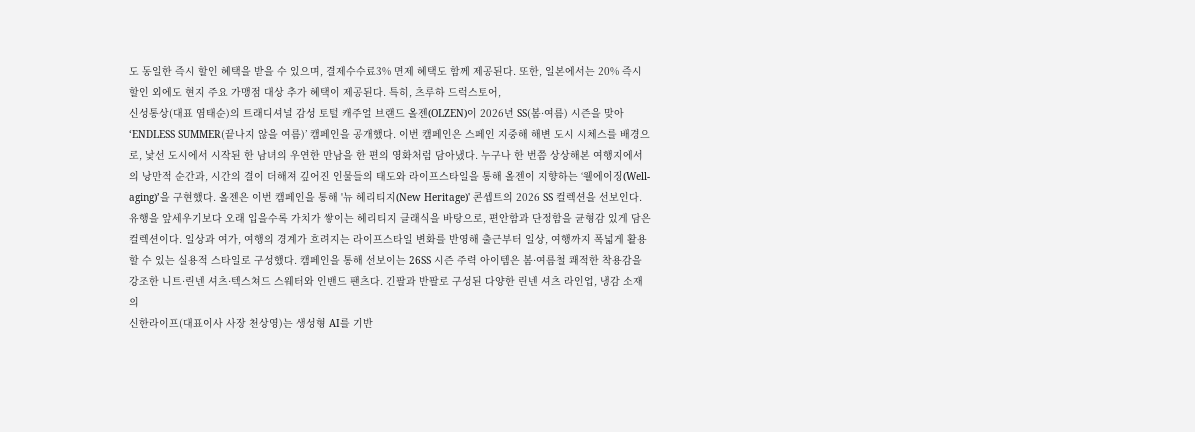도 동일한 즉시 할인 혜택을 받을 수 있으며, 결제수수료3% 면제 혜택도 함께 제공된다. 또한, 일본에서는 20% 즉시 할인 외에도 현지 주요 가맹점 대상 추가 혜택이 제공된다. 특히, 츠루하 드럭스토어,
신성통상(대표 염태순)의 트래디셔널 감성 토털 캐주얼 브랜드 올젠(OLZEN)이 2026년 SS(봄·여름) 시즌을 맞아 ‘ENDLESS SUMMER(끝나지 않을 여름)’ 캠페인을 공개했다. 이번 캠페인은 스페인 지중해 해변 도시 시체스를 배경으로, 낯선 도시에서 시작된 한 남녀의 우연한 만남을 한 편의 영화처럼 담아냈다. 누구나 한 번쯤 상상해본 여행지에서의 낭만적 순간과, 시간의 결이 더해져 깊어진 인물들의 태도와 라이프스타일을 통해 올젠이 지향하는 ‘웰에이징(Well-aging)’을 구현했다. 올젠은 이번 캠페인을 통해 '뉴 헤리티지(New Heritage)' 콘셉트의 2026 SS 컬렉션을 선보인다. 유행을 앞세우기보다 오래 입을수록 가치가 쌓이는 헤리티지 클래식을 바탕으로, 편안함과 단정함을 균형감 있게 담은 컬렉션이다. 일상과 여가, 여행의 경계가 흐려지는 라이프스타일 변화를 반영해 출근부터 일상, 여행까지 폭넓게 활용할 수 있는 실용적 스타일로 구성했다. 캠페인을 통해 선보이는 26SS 시즌 주력 아이템은 봄·여름철 쾌적한 착용감을 강조한 니트·린넨 셔츠·텍스쳐드 스웨터와 인밴드 팬츠다. 긴팔과 반팔로 구성된 다양한 린넨 셔츠 라인업, 냉감 소재의
신한라이프(대표이사 사장 천상영)는 생성형 AI를 기반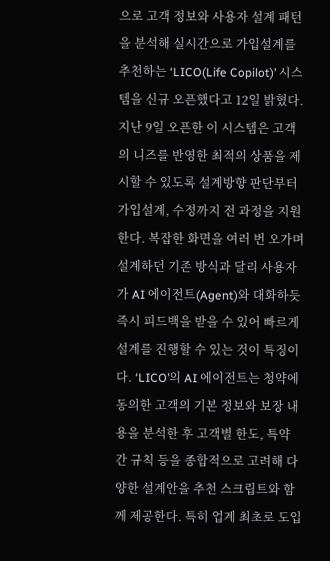으로 고객 정보와 사용자 설계 패턴을 분석해 실시간으로 가입설계를 추천하는 ‘LICO(Life Copilot)’ 시스템을 신규 오픈했다고 12일 밝혔다. 지난 9일 오픈한 이 시스템은 고객의 니즈를 반영한 최적의 상품을 제시할 수 있도록 설계방향 판단부터 가입설계, 수정까지 전 과정을 지원한다. 복잡한 화면을 여러 번 오가며 설계하던 기존 방식과 달리 사용자가 AI 에이전트(Agent)와 대화하듯 즉시 피드백을 받을 수 있어 빠르게 설계를 진행할 수 있는 것이 특징이다. ‘LICO’의 AI 에이전트는 청약에 동의한 고객의 기본 정보와 보장 내용을 분석한 후 고객별 한도, 특약 간 규칙 등을 종합적으로 고려해 다양한 설계안을 추천 스크립트와 함께 제공한다. 특히 업계 최초로 도입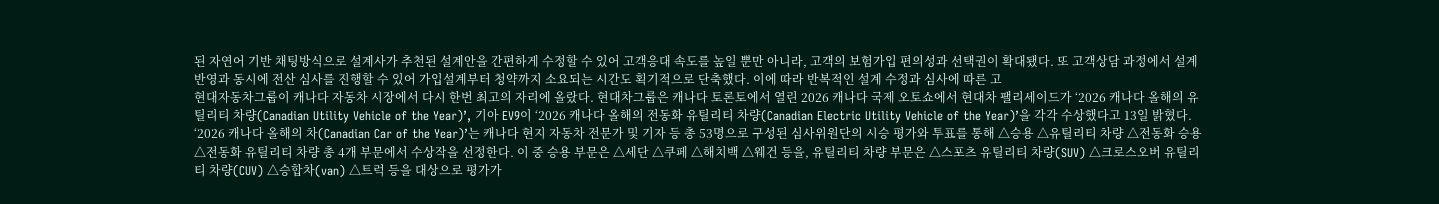된 자연어 기반 채팅방식으로 설계사가 추천된 설계안을 간편하게 수정할 수 있어 고객응대 속도를 높일 뿐만 아니라, 고객의 보험가입 편의성과 선택권이 확대됐다. 또 고객상담 과정에서 설계 반영과 동시에 전산 심사를 진행할 수 있어 가입설계부터 청약까지 소요되는 시간도 획기적으로 단축했다. 이에 따라 반복적인 설계 수정과 심사에 따른 고
현대자동차그룹이 캐나다 자동차 시장에서 다시 한번 최고의 자리에 올랐다. 현대차그룹은 캐나다 토론토에서 열린 2026 캐나다 국제 오토쇼에서 현대차 팰리세이드가 ‘2026 캐나다 올해의 유틸리티 차량(Canadian Utility Vehicle of the Year)’, 기아 EV9이 ‘2026 캐나다 올해의 전동화 유틸리티 차량(Canadian Electric Utility Vehicle of the Year)’을 각각 수상했다고 13일 밝혔다. ‘2026 캐나다 올해의 차(Canadian Car of the Year)’는 캐나다 현지 자동차 전문가 및 기자 등 총 53명으로 구성된 심사위원단의 시승 평가와 투표를 통해 △승용 △유틸리티 차량 △전동화 승용 △전동화 유틸리티 차량 총 4개 부문에서 수상작을 선정한다. 이 중 승용 부문은 △세단 △쿠페 △해치백 △웨건 등을, 유틸리티 차량 부문은 △스포츠 유틸리티 차량(SUV) △크로스오버 유틸리티 차량(CUV) △승합차(van) △트럭 등을 대상으로 평가가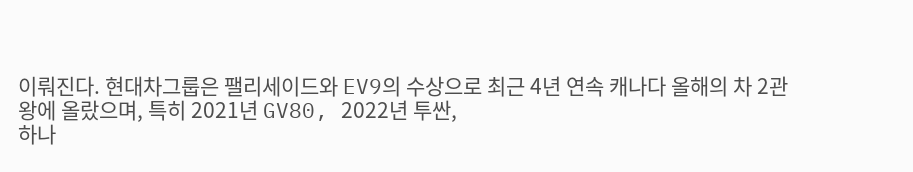이뤄진다. 현대차그룹은 팰리세이드와 EV9의 수상으로 최근 4년 연속 캐나다 올해의 차 2관왕에 올랐으며, 특히 2021년 GV80, 2022년 투싼,
하나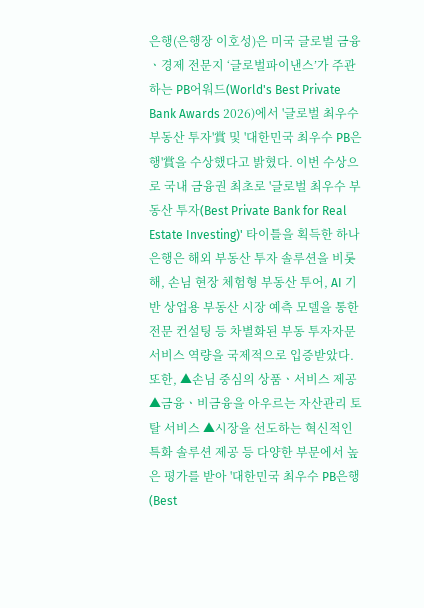은행(은행장 이호성)은 미국 글로벌 금융ㆍ경제 전문지 ‘글로벌파이낸스’가 주관하는 PB어워드(World's Best Private Bank Awards 2026)에서 '글로벌 최우수 부동산 투자'賞 및 '대한민국 최우수 PB은행'賞을 수상했다고 밝혔다. 이번 수상으로 국내 금융권 최초로 '글로벌 최우수 부동산 투자(Best Private Bank for Real Estate Investing)' 타이틀을 획득한 하나은행은 해외 부동산 투자 솔루션을 비롯해, 손님 현장 체험형 부동산 투어, AI 기반 상업용 부동산 시장 예측 모델을 통한 전문 컨설팅 등 차별화된 부동 투자자문 서비스 역량을 국제적으로 입증받았다. 또한, ▲손님 중심의 상품ㆍ서비스 제공 ▲금융ㆍ비금융을 아우르는 자산관리 토탈 서비스 ▲시장을 선도하는 혁신적인 특화 솔루션 제공 등 다양한 부문에서 높은 평가를 받아 '대한민국 최우수 PB은행(Best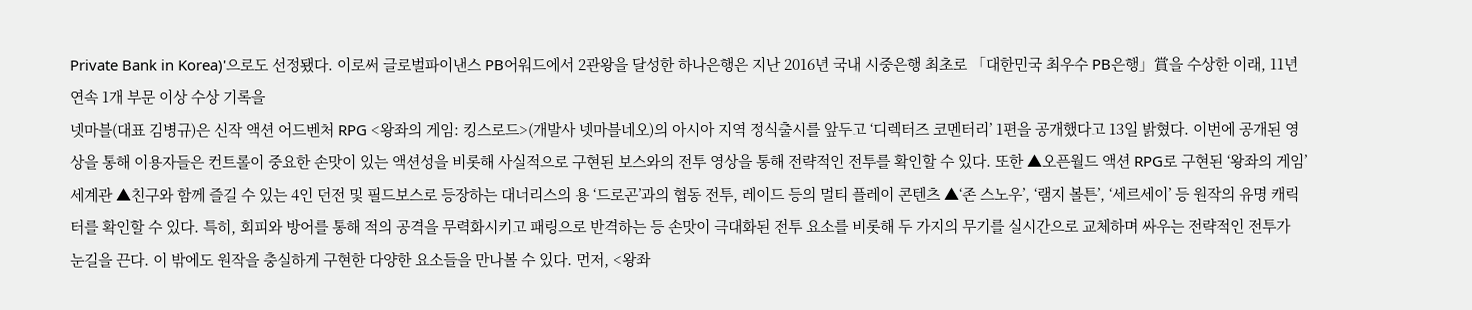Private Bank in Korea)'으로도 선정됐다. 이로써 글로벌파이낸스 PB어워드에서 2관왕을 달성한 하나은행은 지난 2016년 국내 시중은행 최초로 「대한민국 최우수 PB은행」賞을 수상한 이래, 11년 연속 1개 부문 이상 수상 기록을
넷마블(대표 김병규)은 신작 액션 어드벤처 RPG <왕좌의 게임: 킹스로드>(개발사 넷마블네오)의 아시아 지역 정식출시를 앞두고 ‘디렉터즈 코멘터리’ 1편을 공개했다고 13일 밝혔다. 이번에 공개된 영상을 통해 이용자들은 컨트롤이 중요한 손맛이 있는 액션성을 비롯해 사실적으로 구현된 보스와의 전투 영상을 통해 전략적인 전투를 확인할 수 있다. 또한 ▲오픈월드 액션 RPG로 구현된 ‘왕좌의 게임’ 세계관 ▲친구와 함께 즐길 수 있는 4인 던전 및 필드보스로 등장하는 대너리스의 용 ‘드로곤’과의 협동 전투, 레이드 등의 멀티 플레이 콘텐츠 ▲‘존 스노우’, ‘램지 볼튼’, ‘세르세이’ 등 원작의 유명 캐릭터를 확인할 수 있다. 특히, 회피와 방어를 통해 적의 공격을 무력화시키고 패링으로 반격하는 등 손맛이 극대화된 전투 요소를 비롯해 두 가지의 무기를 실시간으로 교체하며 싸우는 전략적인 전투가 눈길을 끈다. 이 밖에도 원작을 충실하게 구현한 다양한 요소들을 만나볼 수 있다. 먼저, <왕좌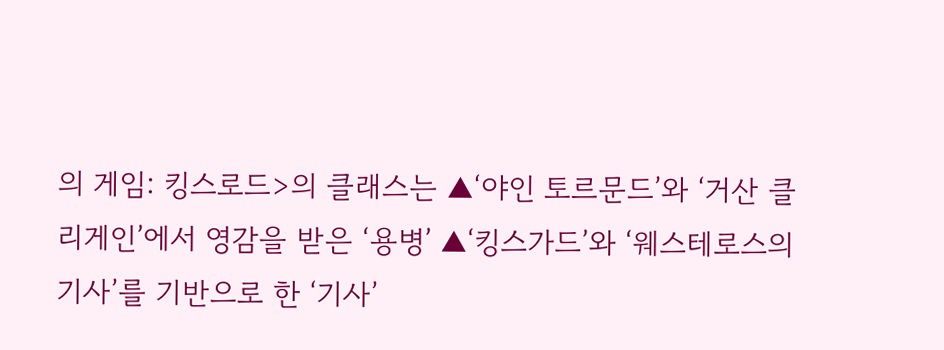의 게임: 킹스로드>의 클래스는 ▲‘야인 토르문드’와 ‘거산 클리게인’에서 영감을 받은 ‘용병’ ▲‘킹스가드’와 ‘웨스테로스의 기사’를 기반으로 한 ‘기사’